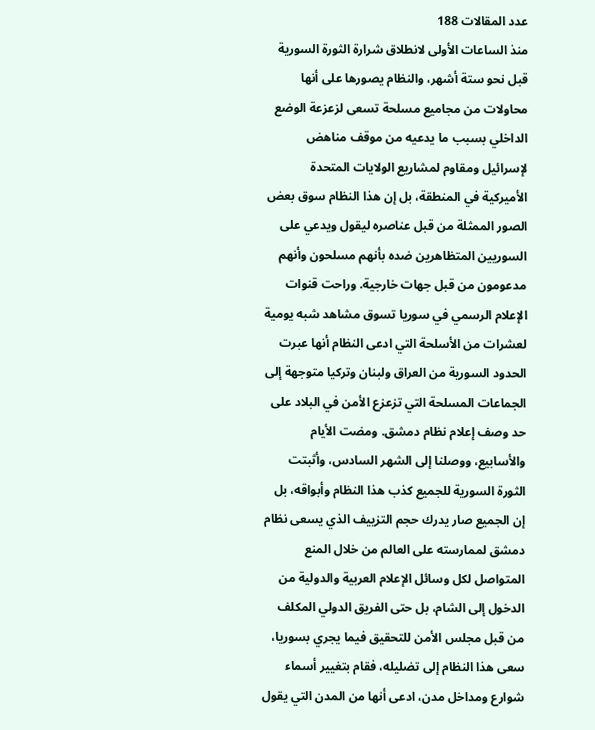عدد المقالات 188
منذ الساعات الأولى لانطلاق شرارة الثورة السورية قبل نحو ستة أشهر، والنظام يصورها على أنها محاولات من مجاميع مسلحة تسعى لزعزعة الوضع الداخلي بسبب ما يدعيه من موقف مناهض لإسرائيل ومقاوم لمشاريع الولايات المتحدة الأميركية في المنطقة، بل إن هذا النظام سوق بعض الصور الممثلة من قبل عناصره ليقول ويدعي على السوريين المتظاهرين ضده بأنهم مسلحون وأنهم مدعومون من قبل جهات خارجية. وراحت قنوات الإعلام الرسمي في سوريا تسوق مشاهد شبه يومية لعشرات من الأسلحة التي ادعى النظام أنها عبرت الحدود السورية من العراق ولبنان وتركيا متوجهة إلى الجماعات المسلحة التي تزعزع الأمن في البلاد على حد وصف إعلام نظام دمشق. ومضت الأيام والأسابيع، ووصلنا إلى الشهر السادس، وأثبتت الثورة السورية للجميع كذب هذا النظام وأبواقه، بل إن الجميع صار يدرك حجم التزييف الذي يسعى نظام دمشق لممارسته على العالم من خلال المنع المتواصل لكل وسائل الإعلام العربية والدولية من الدخول إلى الشام، بل حتى الفريق الدولي المكلف من قبل مجلس الأمن للتحقيق فيما يجري بسوريا، سعى هذا النظام إلى تضليله، فقام بتغيير أسماء شوارع ومداخل مدن، ادعى أنها من المدن التي يقول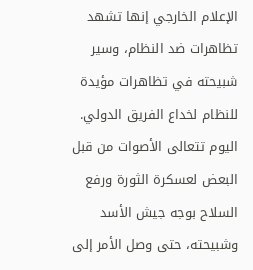الإعلام الخارجي إنها تشهد تظاهرات ضد النظام، وسير شبيحته في تظاهرات مؤيدة للنظام لخداع الفريق الدولي. اليوم تتعالى الأصوات من قبل البعض لعسكرة الثورة ورفع السلاح بوجه جيش الأسد وشبيحته، حتى وصل الأمر إلى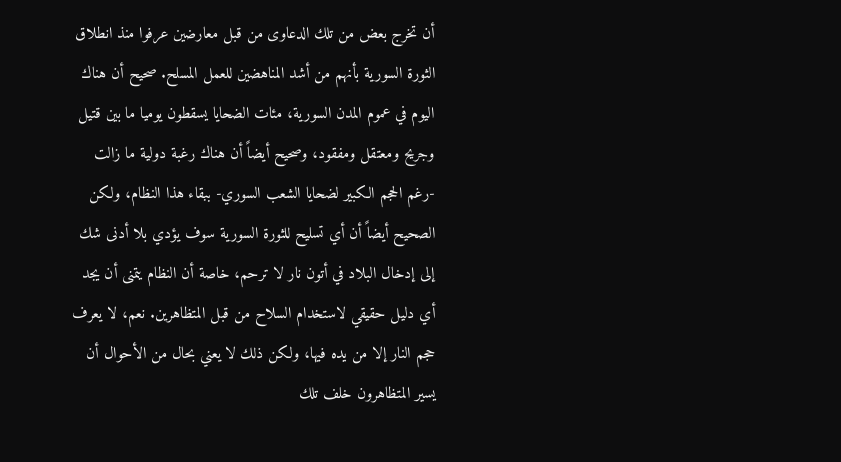أن تخرج بعض من تلك الدعاوى من قبل معارضين عرفوا منذ انطلاق الثورة السورية بأنهم من أشد المناهضين للعمل المسلح. صحيح أن هناك اليوم في عموم المدن السورية، مئات الضحايا يسقطون يوميا ما بين قتيل وجريح ومعتقل ومفقود، وصحيح أيضاً أن هناك رغبة دولية ما زالت -رغم الحجم الكبير لضحايا الشعب السوري- ببقاء هذا النظام، ولكن الصحيح أيضاً أن أي تسليح للثورة السورية سوف يؤدي بلا أدنى شك إلى إدخال البلاد في أتون نار لا ترحم، خاصة أن النظام يتمنى أن يجد أي دليل حقيقي لاستخدام السلاح من قبل المتظاهرين. نعم، لا يعرف حجم النار إلا من يده فيها، ولكن ذلك لا يعني بحال من الأحوال أن يسير المتظاهرون خلف تلك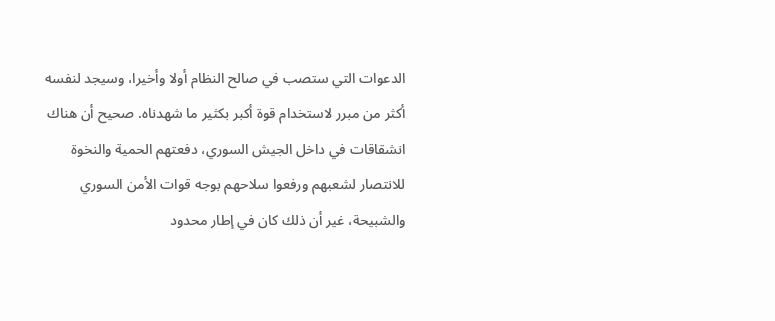الدعوات التي ستصب في صالح النظام أولا وأخيرا، وسيجد لنفسه أكثر من مبرر لاستخدام قوة أكبر بكثير ما شهدناه. صحيح أن هناك انشقاقات في داخل الجيش السوري، دفعتهم الحمية والنخوة للانتصار لشعبهم ورفعوا سلاحهم بوجه قوات الأمن السوري والشبيحة، غير أن ذلك كان في إطار محدود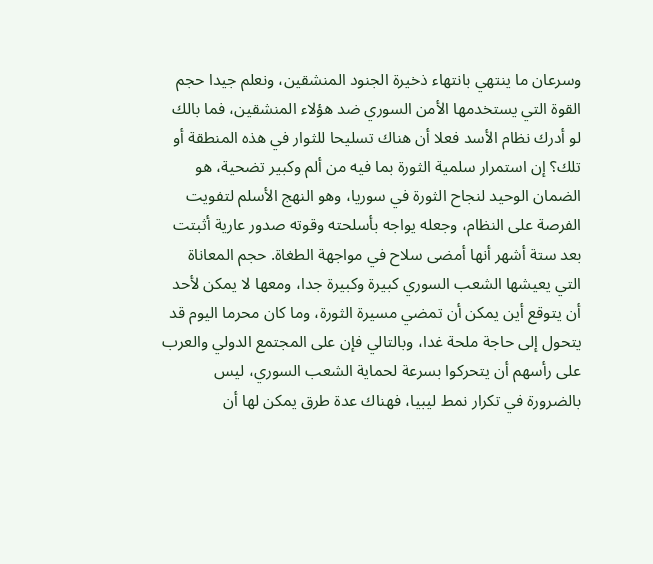وسرعان ما ينتهي بانتهاء ذخيرة الجنود المنشقين، ونعلم جيدا حجم القوة التي يستخدمها الأمن السوري ضد هؤلاء المنشقين، فما بالك لو أدرك نظام الأسد فعلا أن هناك تسليحا للثوار في هذه المنطقة أو تلك؟ إن استمرار سلمية الثورة بما فيه من ألم وكبير تضحية، هو الضمان الوحيد لنجاح الثورة في سوريا، وهو النهج الأسلم لتفويت الفرصة على النظام، وجعله يواجه بأسلحته وقوته صدور عارية أثبتت بعد ستة أشهر أنها أمضى سلاح في مواجهة الطغاة. حجم المعاناة التي يعيشها الشعب السوري كبيرة وكبيرة جدا، ومعها لا يمكن لأحد أن يتوقع أين يمكن أن تمضي مسيرة الثورة، وما كان محرما اليوم قد يتحول إلى حاجة ملحة غدا، وبالتالي فإن على المجتمع الدولي والعرب على رأسهم أن يتحركوا بسرعة لحماية الشعب السوري، ليس بالضرورة في تكرار نمط ليبيا، فهناك عدة طرق يمكن لها أن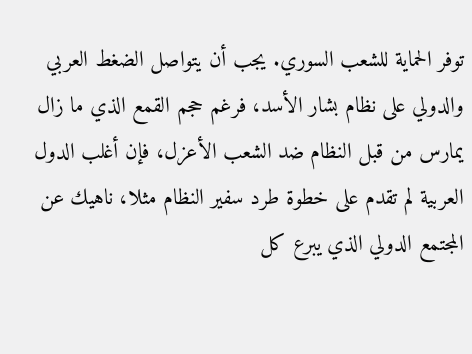توفر الحماية للشعب السوري. يجب أن يتواصل الضغط العربي والدولي على نظام بشار الأسد، فرغم حجم القمع الذي ما زال يمارس من قبل النظام ضد الشعب الأعزل، فإن أغلب الدول العربية لم تقدم على خطوة طرد سفير النظام مثلا، ناهيك عن المجتمع الدولي الذي يبرع كل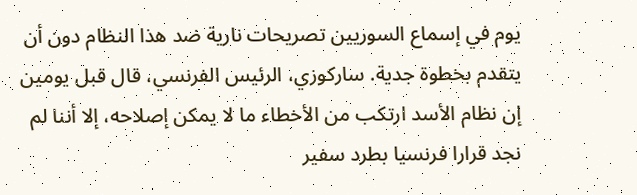يوم في إسماع السوريين تصريحات نارية ضد هذا النظام دون أن يتقدم بخطوة جدية. ساركوزي، الرئيس الفرنسي، قال قبل يومين إن نظام الأسد ارتكب من الأخطاء ما لا يمكن إصلاحه، إلا أننا لم نجد قرارا فرنسيا بطرد سفير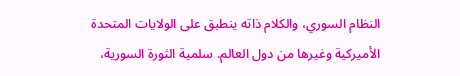النظام السوري، والكلام ذاته ينطبق على الولايات المتحدة الأميركية وغيرها من دول العالم. سلمية الثورة السورية،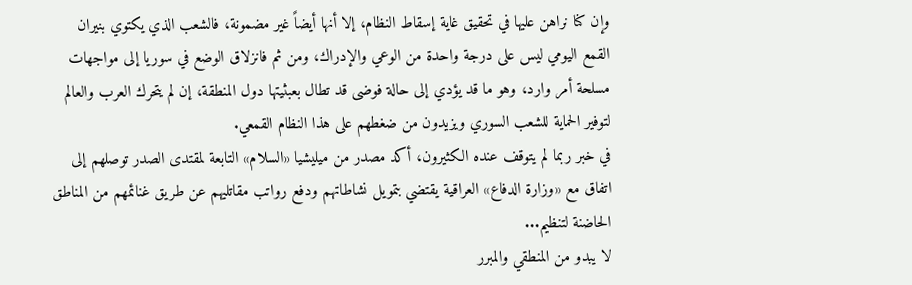وإن كنا نراهن عليها في تحقيق غاية إسقاط النظام، إلا أنها أيضاً غير مضمونة، فالشعب الذي يكتوي بنيران القمع اليومي ليس على درجة واحدة من الوعي والإدراك، ومن ثم فانزلاق الوضع في سوريا إلى مواجهات مسلحة أمر وارد، وهو ما قد يؤدي إلى حالة فوضى قد تطال بعبثيتها دول المنطقة، إن لم يتحرك العرب والعالم لتوفير الحماية للشعب السوري ويزيدون من ضغطهم على هذا النظام القمعي.
في خبر ربما لم يتوقف عنده الكثيرون، أكد مصدر من ميليشيا «السلام» التابعة لمقتدى الصدر توصلهم إلى اتفاق مع «وزارة الدفاع» العراقية يقتضي بتمويل نشاطاتهم ودفع رواتب مقاتليهم عن طريق غنائمهم من المناطق الحاضنة لتنظيم...
لا يبدو من المنطقي والمبرر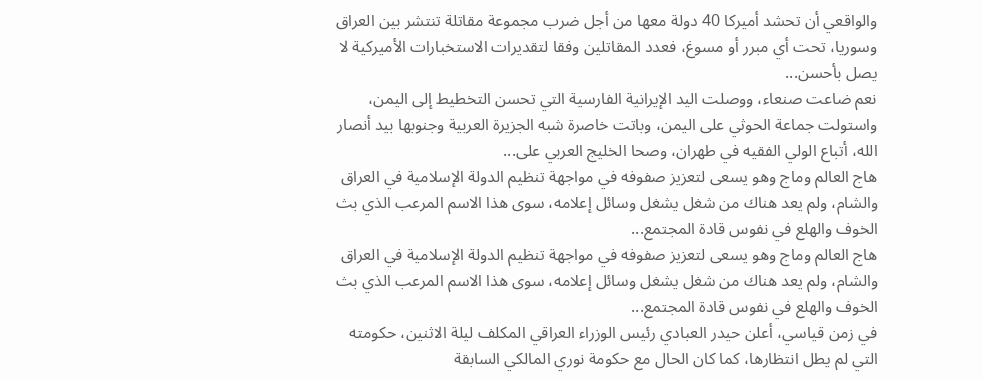والواقعي أن تحشد أميركا 40 دولة معها من أجل ضرب مجموعة مقاتلة تنتشر بين العراق وسوريا، تحت أي مبرر أو مسوغ، فعدد المقاتلين وفقا لتقديرات الاستخبارات الأميركية لا يصل بأحسن...
نعم ضاعت صنعاء، ووصلت اليد الإيرانية الفارسية التي تحسن التخطيط إلى اليمن، واستولت جماعة الحوثي على اليمن، وباتت خاصرة شبه الجزيرة العربية وجنوبها بيد أنصار الله، أتباع الولي الفقيه في طهران، وصحا الخليج العربي على...
هاج العالم وماج وهو يسعى لتعزيز صفوفه في مواجهة تنظيم الدولة الإسلامية في العراق والشام، ولم يعد هناك من شغل يشغل وسائل إعلامه، سوى هذا الاسم المرعب الذي بث الخوف والهلع في نفوس قادة المجتمع...
هاج العالم وماج وهو يسعى لتعزيز صفوفه في مواجهة تنظيم الدولة الإسلامية في العراق والشام، ولم يعد هناك من شغل يشغل وسائل إعلامه، سوى هذا الاسم المرعب الذي بث الخوف والهلع في نفوس قادة المجتمع...
في زمن قياسي، أعلن حيدر العبادي رئيس الوزراء العراقي المكلف ليلة الاثنين، حكومته التي لم يطل انتظارها، كما كان الحال مع حكومة نوري المالكي السابقة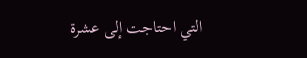التي احتاجت إلى عشرة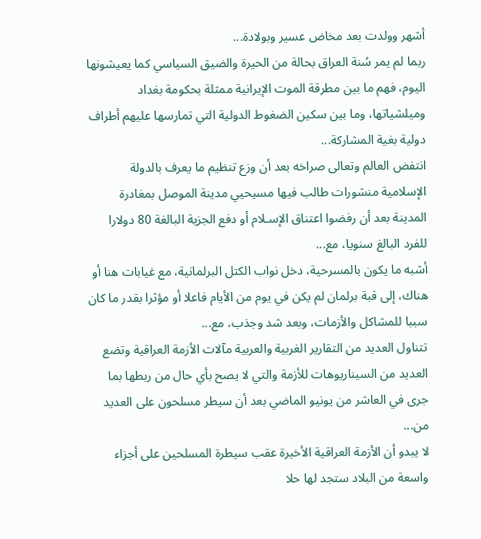أشهر وولدت بعد مخاض عسير وبولادة...
ربما لم يمر سُنة العراق بحالة من الحيرة والضيق السياسي كما يعيشونها اليوم، فهم ما بين مطرقة الموت الإيرانية ممثلة بحكومة بغداد وميلشياتها، وما بين سكين الضغوط الدولية التي تمارسها عليهم أطراف دولية بغية المشاركة...
انتفض العالم وتعالى صراخه بعد أن وزع تنظيم ما يعرف بالدولة الإسلامية منشورات طالب فيها مسيحيي مدينة الموصل بمغادرة المدينة بعد أن رفضوا اعتناق الإسـلام أو دفع الجزية البالغة 80 دولارا للفرد البالغ سنويا، مع...
أشبه ما يكون بالمسرحية، دخل نواب الكتل البرلمانية، مع غيابات هنا أو هناك، إلى قبة برلمان لم يكن في يوم من الأيام فاعلا أو مؤثرا بقدر ما كان سببا للمشاكل والأزمات، وبعد شد وجذب، مع...
تتناول العديد من التقارير الغربية والعربية مآلات الأزمة العراقية وتضع العديد من السيناريوهات للأزمة والتي لا يصح بأي حال من ربطها بما جرى في العاشر من يونيو الماضي بعد أن سيطر مسلحون على العديد من...
لا يبدو أن الأزمة العراقية الأخيرة عقب سيطرة المسلحين على أجزاء واسعة من البلاد ستجد لها حلا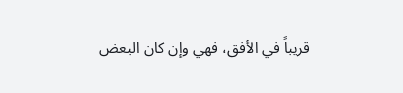قريباً في الأفق، فهي وإن كان البعض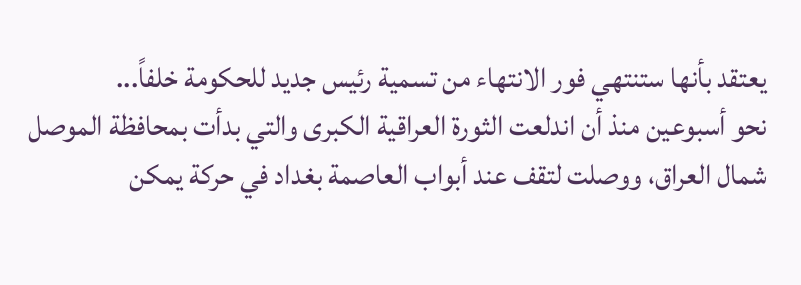يعتقد بأنها ستنتهي فور الانتهاء من تسمية رئيس جديد للحكومة خلفاً...
نحو أسبوعين منذ أن اندلعت الثورة العراقية الكبرى والتي بدأت بمحافظة الموصل شمال العراق، ووصلت لتقف عند أبواب العاصمة بغداد في حركة يمكن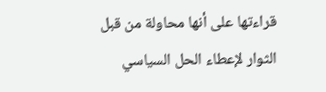قراءتها على أنها محاولة من قبل الثوار لإعطاء الحل السياسي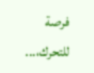فرصة للتحرك،...